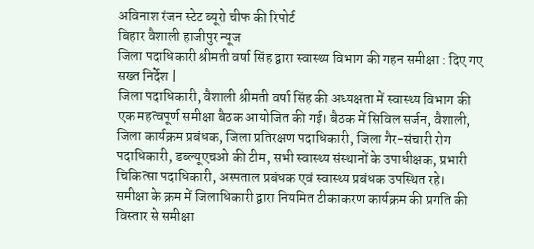अविनाश रंजन स्टेट ब्यूरो चीफ की रिपोर्ट
बिहार वैशाली हाजीपुर न्यूज
जिला पदाधिकारी श्रीमती वर्षा सिंह द्वारा स्वास्थ्य विभाग की गहन समीक्षा : दिए गए सख्त निर्देश |
जिला पदाधिकारी, वैशाली श्रीमती वर्षा सिंह की अध्यक्षता में स्वास्थ्य विभाग की एक महत्वपूर्ण समीक्षा बैठक आयोजित की गई। बैठक में सिविल सर्जन, वैशाली, जिला कार्यक्रम प्रबंधक, जिला प्रतिरक्षण पदाधिकारी, जिला गैर-संचारी रोग पदाधिकारी, डब्ल्यूएचओ की टीम, सभी स्वास्थ्य संस्थानों के उपाधीक्षक, प्रभारी चिकित्सा पदाधिकारी, अस्पताल प्रबंधक एवं स्वास्थ्य प्रबंधक उपस्थित रहे।
समीक्षा के क्रम में जिलाधिकारी द्वारा नियमित टीकाकरण कार्यक्रम की प्रगति की विस्तार से समीक्षा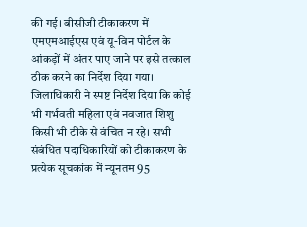की गई। बीसीजी टीकाकरण में एमएमआईएस एवं यू-विन पोर्टल के आंकड़ों में अंतर पाए जाने पर इसे तत्काल ठीक करने का निर्देश दिया गया। जिलाधिकारी ने स्पष्ट निर्देश दिया कि कोई भी गर्भवती महिला एवं नवजात शिशु किसी भी टीके से वंचित न रहे। सभी संबंधित पदाधिकारियों को टीकाकरण के प्रत्येक सूचकांक में न्यूनतम 95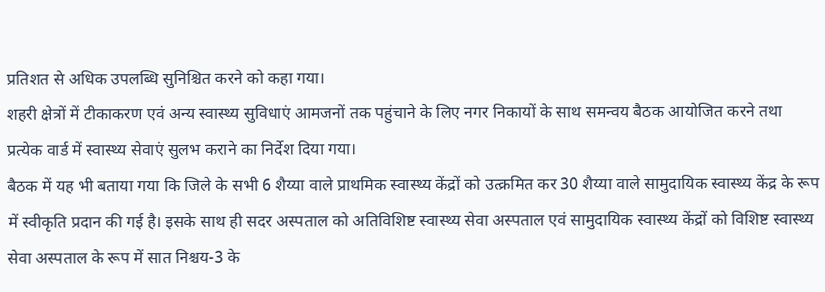प्रतिशत से अधिक उपलब्धि सुनिश्चित करने को कहा गया।
शहरी क्षेत्रों में टीकाकरण एवं अन्य स्वास्थ्य सुविधाएं आमजनों तक पहुंचाने के लिए नगर निकायों के साथ समन्वय बैठक आयोजित करने तथा प्रत्येक वार्ड में स्वास्थ्य सेवाएं सुलभ कराने का निर्देश दिया गया।
बैठक में यह भी बताया गया कि जिले के सभी 6 शैय्या वाले प्राथमिक स्वास्थ्य केंद्रों को उत्क्रमित कर 30 शैय्या वाले सामुदायिक स्वास्थ्य केंद्र के रूप में स्वीकृति प्रदान की गई है। इसके साथ ही सदर अस्पताल को अतिविशिष्ट स्वास्थ्य सेवा अस्पताल एवं सामुदायिक स्वास्थ्य केंद्रों को विशिष्ट स्वास्थ्य सेवा अस्पताल के रूप में सात निश्चय-3 के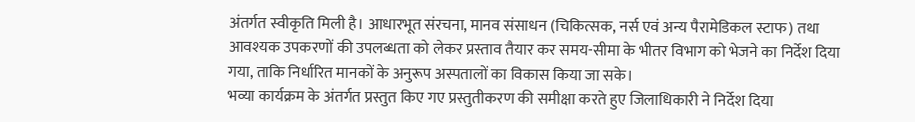अंतर्गत स्वीकृति मिली है। आधारभूत संरचना, मानव संसाधन (चिकित्सक, नर्स एवं अन्य पैरामेडिकल स्टाफ) तथा आवश्यक उपकरणों की उपलब्धता को लेकर प्रस्ताव तैयार कर समय-सीमा के भीतर विभाग को भेजने का निर्देश दिया गया, ताकि निर्धारित मानकों के अनुरूप अस्पतालों का विकास किया जा सके।
भव्या कार्यक्रम के अंतर्गत प्रस्तुत किए गए प्रस्तुतीकरण की समीक्षा करते हुए जिलाधिकारी ने निर्देश दिया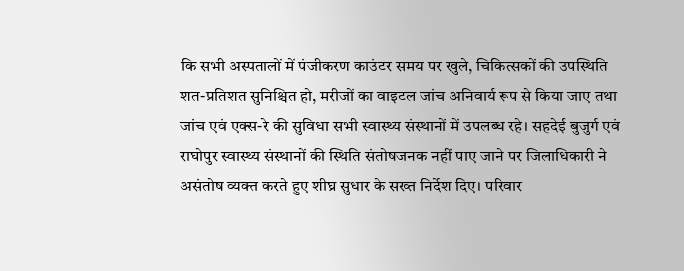कि सभी अस्पतालों में पंजीकरण काउंटर समय पर खुले, चिकित्सकों की उपस्थिति शत-प्रतिशत सुनिश्चित हो, मरीजों का वाइटल जांच अनिवार्य रूप से किया जाए तथा जांच एवं एक्स-रे की सुविधा सभी स्वास्थ्य संस्थानों में उपलब्ध रहे। सहदेई बुजुर्ग एवं राघोपुर स्वास्थ्य संस्थानों की स्थिति संतोषजनक नहीं पाए जाने पर जिलाधिकारी ने असंतोष व्यक्त करते हुए शीघ्र सुधार के सख्त निर्देश दिए। परिवार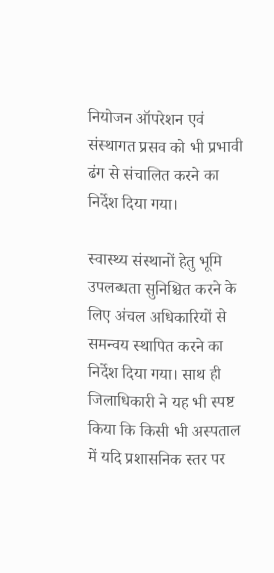नियोजन ऑपरेशन एवं संस्थागत प्रसव को भी प्रभावी ढंग से संचालित करने का निर्देश दिया गया।

स्वास्थ्य संस्थानों हेतु भूमि उपलब्धता सुनिश्चित करने के लिए अंचल अधिकारियों से समन्वय स्थापित करने का निर्देश दिया गया। साथ ही जिलाधिकारी ने यह भी स्पष्ट किया कि किसी भी अस्पताल में यदि प्रशासनिक स्तर पर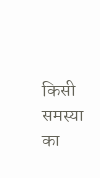किसी समस्या का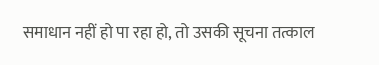समाधान नहीं हो पा रहा हो, तो उसकी सूचना तत्काल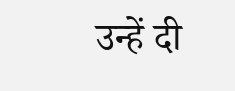उन्हें दी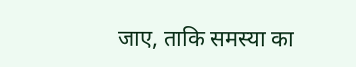जाए, ताकि समस्या का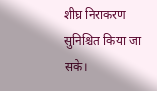शीघ्र निराकरण सुनिश्चित किया जा सके।